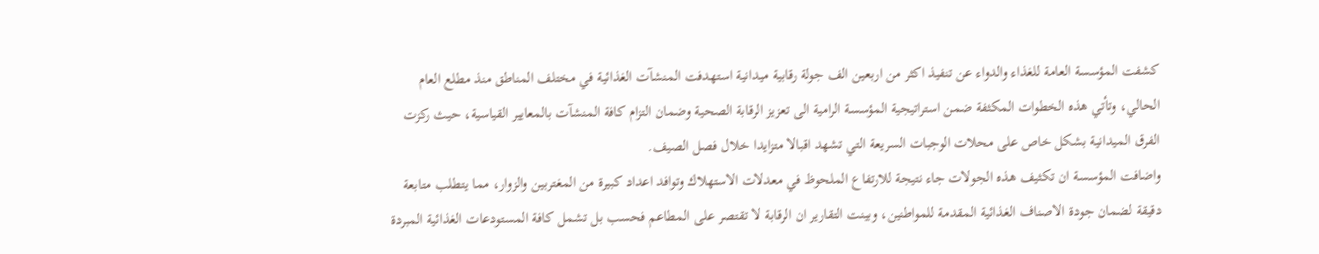كشفت المؤسسة العامة للغذاء والدواء عن تنفيذ اكثر من اربعين الف جولة رقابية ميدانية استهدفت المنشآت الغذائية في مختلف المناطق منذ مطلع العام الحالي، وتأتي هذه الخطوات المكثفة ضمن استراتيجية المؤسسة الرامية الى تعزيز الرقابة الصحية وضمان التزام كافة المنشآت بالمعايير القياسية، حيث ركزت الفرق الميدانية بشكل خاص على محلات الوجبات السريعة التي تشهد اقبالا متزايدا خلال فصل الصيف.
واضافت المؤسسة ان تكثيف هذه الجولات جاء نتيجة للارتفاع الملحوظ في معدلات الاستهلاك وتوافد اعداد كبيرة من المغتربين والزوار، مما يتطلب متابعة دقيقة لضمان جودة الاصناف الغذائية المقدمة للمواطنين، وبينت التقارير ان الرقابة لا تقتصر على المطاعم فحسب بل تشمل كافة المستودعات الغذائية المبردة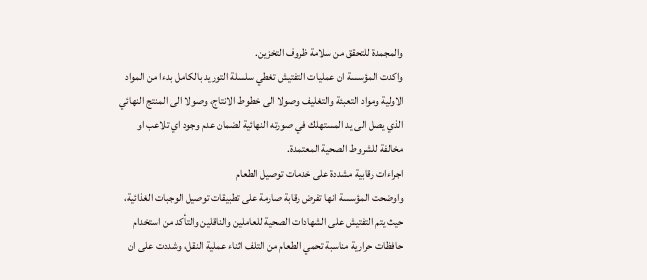والمجمدة للتحقق من سلامة ظروف التخزين.
واكدت المؤسسة ان عمليات التفتيش تغطي سلسلة التوريد بالكامل بدءا من المواد الاولية ومواد التعبئة والتغليف وصولا الى خطوط الانتاج، وصولا الى المنتج النهائي الذي يصل الى يد المستهلك في صورته النهائية لضمان عدم وجود اي تلاعب او مخالفة للشروط الصحية المعتمدة.
اجراءات رقابية مشددة على خدمات توصيل الطعام
واوضحت المؤسسة انها تفرض رقابة صارمة على تطبيقات توصيل الوجبات الغذائية، حيث يتم التفتيش على الشهادات الصحية للعاملين والناقلين والتأكد من استخدام حافظات حرارية مناسبة تحمي الطعام من التلف اثناء عملية النقل، وشددت على ان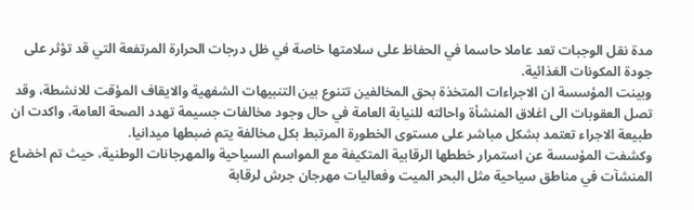مدة نقل الوجبات تعد عاملا حاسما في الحفاظ على سلامتها خاصة في ظل درجات الحرارة المرتفعة التي قد تؤثر على جودة المكونات الغذائية.
وبينت المؤسسة ان الاجراءات المتخذة بحق المخالفين تتنوع بين التنبيهات الشفهية والايقاف المؤقت للانشطة، وقد تصل العقوبات الى اغلاق المنشأة واحالته للنيابة العامة في حال وجود مخالفات جسيمة تهدد الصحة العامة، واكدت ان طبيعة الاجراء تعتمد بشكل مباشر على مستوى الخطورة المرتبط بكل مخالفة يتم ضبطها ميدانيا.
وكشفت المؤسسة عن استمرار خططها الرقابية المتكيفة مع المواسم السياحية والمهرجانات الوطنية، حيث تم اخضاع المنشآت في مناطق سياحية مثل البحر الميت وفعاليات مهرجان جرش لرقابة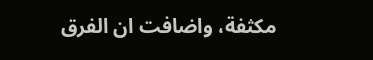مكثفة، واضافت ان الفرق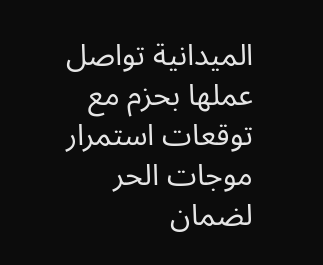الميدانية تواصل عملها بحزم مع توقعات استمرار موجات الحر لضمان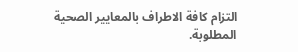التزام كافة الاطراف بالمعايير الصحية المطلوبة.